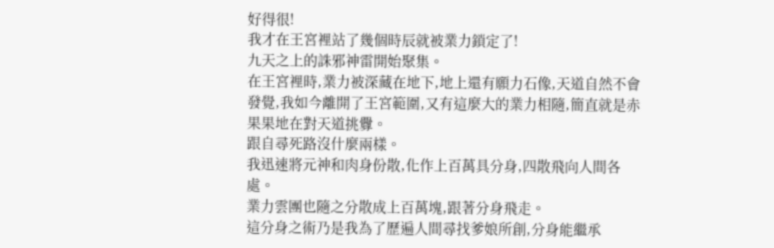好得很!
我才在王宮裡站了幾個時辰就被業力鎖定了!
九天之上的誅邪神雷開始聚集。
在王宮裡時,業力被深藏在地下,地上還有願力石像,天道自然不會發覺,我如今離開了王宮範圍,又有這麼大的業力相隨,簡直就是赤果果地在對天道挑釁。
跟自尋死路沒什麼兩樣。
我迅速將元神和肉身份散,化作上百萬具分身,四散飛向人間各處。
業力雲團也隨之分散成上百萬塊,跟著分身飛走。
這分身之術乃是我為了歷遍人間尋找爹娘所創,分身能繼承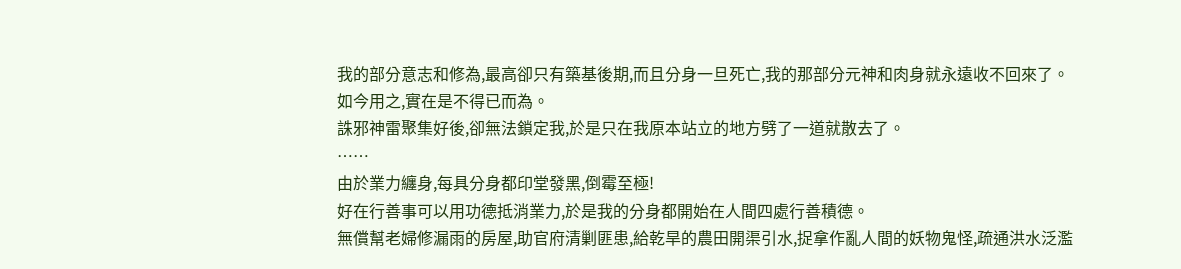我的部分意志和修為,最高卻只有築基後期,而且分身一旦死亡,我的那部分元神和肉身就永遠收不回來了。
如今用之,實在是不得已而為。
誅邪神雷聚集好後,卻無法鎖定我,於是只在我原本站立的地方劈了一道就散去了。
……
由於業力纏身,每具分身都印堂發黑,倒霉至極!
好在行善事可以用功德抵消業力,於是我的分身都開始在人間四處行善積德。
無償幫老婦修漏雨的房屋,助官府清剿匪患,給乾旱的農田開渠引水,捉拿作亂人間的妖物鬼怪,疏通洪水泛濫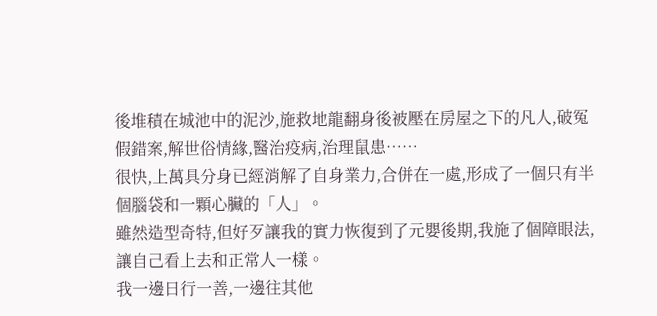後堆積在城池中的泥沙,施救地龍翻身後被壓在房屋之下的凡人,破冤假錯案,解世俗情緣,醫治疫病,治理鼠患……
很快,上萬具分身已經消解了自身業力,合併在一處,形成了一個只有半個腦袋和一顆心臟的「人」。
雖然造型奇特,但好歹讓我的實力恢復到了元嬰後期,我施了個障眼法,讓自己看上去和正常人一樣。
我一邊日行一善,一邊往其他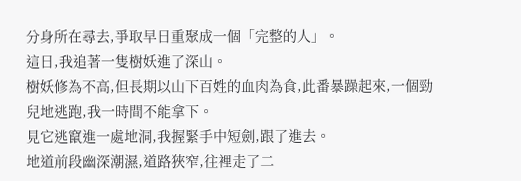分身所在尋去,爭取早日重聚成一個「完整的人」。
這日,我追著一隻樹妖進了深山。
樹妖修為不高,但長期以山下百姓的血肉為食,此番暴躁起來,一個勁兒地逃跑,我一時間不能拿下。
見它逃竄進一處地洞,我握緊手中短劍,跟了進去。
地道前段幽深潮濕,道路狹窄,往裡走了二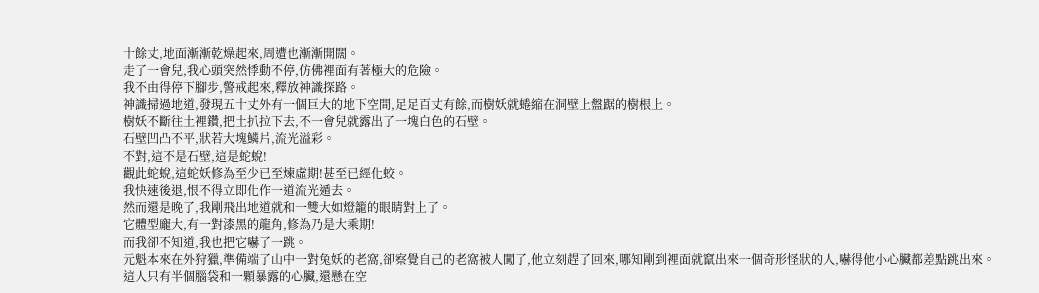十餘丈,地面漸漸乾燥起來,周遭也漸漸開闊。
走了一會兒,我心頭突然悸動不停,仿佛裡面有著極大的危險。
我不由得停下腳步,警戒起來,釋放神識探路。
神識掃過地道,發現五十丈外有一個巨大的地下空間,足足百丈有餘,而樹妖就蜷縮在洞壁上盤踞的樹根上。
樹妖不斷往土裡鑽,把土扒拉下去,不一會兒就露出了一塊白色的石壁。
石壁凹凸不平,狀若大塊鱗片,流光溢彩。
不對,這不是石壁,這是蛇蛻!
觀此蛇蛻,這蛇妖修為至少已至煉虛期!甚至已經化蛟。
我快速後退,恨不得立即化作一道流光遁去。
然而還是晚了,我剛飛出地道就和一雙大如燈籠的眼睛對上了。
它體型龐大,有一對漆黑的龍角,修為乃是大乘期!
而我卻不知道,我也把它嚇了一跳。
元魁本來在外狩獵,準備端了山中一對兔妖的老窩,卻察覺自己的老窩被人闖了,他立刻趕了回來,哪知剛到裡面就竄出來一個奇形怪狀的人,嚇得他小心臟都差點跳出來。
這人只有半個腦袋和一顆暴露的心臟,還懸在空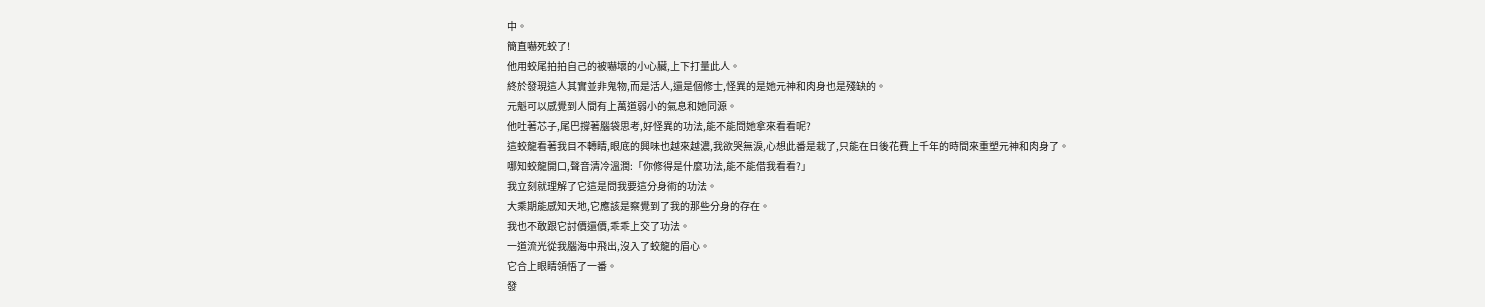中。
簡直嚇死蛟了!
他用蛟尾拍拍自己的被嚇壞的小心臟,上下打量此人。
終於發現這人其實並非鬼物,而是活人,還是個修士,怪異的是她元神和肉身也是殘缺的。
元魁可以感覺到人間有上萬道弱小的氣息和她同源。
他吐著芯子,尾巴撐著腦袋思考,好怪異的功法,能不能問她拿來看看呢?
這蛟龍看著我目不轉睛,眼底的興味也越來越濃,我欲哭無淚,心想此番是栽了,只能在日後花費上千年的時間來重塑元神和肉身了。
哪知蛟龍開口,聲音清冷溫潤:「你修得是什麼功法,能不能借我看看?」
我立刻就理解了它這是問我要這分身術的功法。
大乘期能感知天地,它應該是察覺到了我的那些分身的存在。
我也不敢跟它討價還價,乖乖上交了功法。
一道流光從我腦海中飛出,沒入了蛟龍的眉心。
它合上眼睛領悟了一番。
發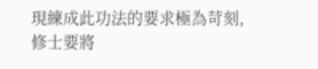現練成此功法的要求極為苛刻,修士要將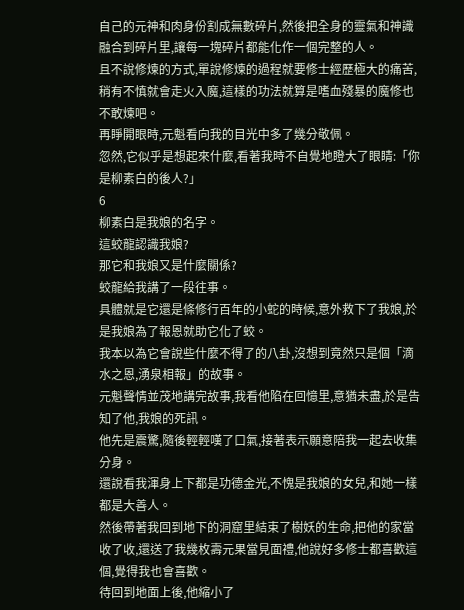自己的元神和肉身份割成無數碎片,然後把全身的靈氣和神識融合到碎片里,讓每一塊碎片都能化作一個完整的人。
且不說修煉的方式,單說修煉的過程就要修士經歷極大的痛苦,稍有不慎就會走火入魔,這樣的功法就算是嗜血殘暴的魔修也不敢煉吧。
再睜開眼時,元魁看向我的目光中多了幾分敬佩。
忽然,它似乎是想起來什麼,看著我時不自覺地瞪大了眼睛:「你是柳素白的後人?」
6
柳素白是我娘的名字。
這蛟龍認識我娘?
那它和我娘又是什麼關係?
蛟龍給我講了一段往事。
具體就是它還是條修行百年的小蛇的時候,意外救下了我娘,於是我娘為了報恩就助它化了蛟。
我本以為它會說些什麼不得了的八卦,沒想到竟然只是個「滴水之恩,湧泉相報」的故事。
元魁聲情並茂地講完故事,我看他陷在回憶里,意猶未盡,於是告知了他,我娘的死訊。
他先是震驚,隨後輕輕嘆了口氣,接著表示願意陪我一起去收集分身。
還說看我渾身上下都是功德金光,不愧是我娘的女兒,和她一樣都是大善人。
然後帶著我回到地下的洞窟里結束了樹妖的生命,把他的家當收了收,還送了我幾枚壽元果當見面禮,他說好多修士都喜歡這個,覺得我也會喜歡。
待回到地面上後,他縮小了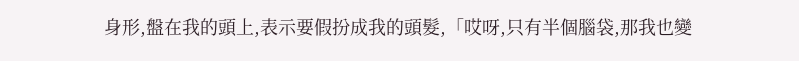身形,盤在我的頭上,表示要假扮成我的頭髮,「哎呀,只有半個腦袋,那我也變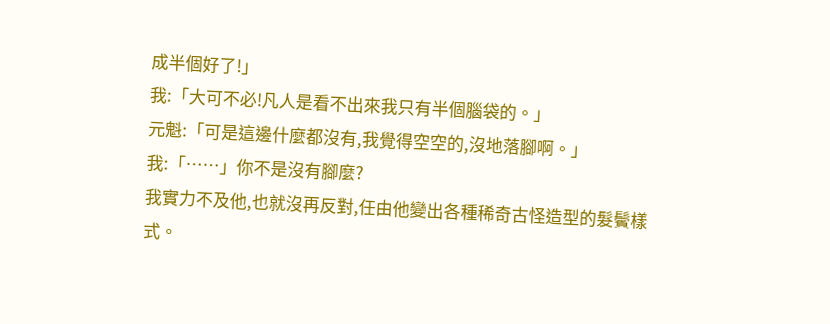成半個好了!」
我:「大可不必!凡人是看不出來我只有半個腦袋的。」
元魁:「可是這邊什麼都沒有,我覺得空空的,沒地落腳啊。」
我:「……」你不是沒有腳麼?
我實力不及他,也就沒再反對,任由他變出各種稀奇古怪造型的髮鬢樣式。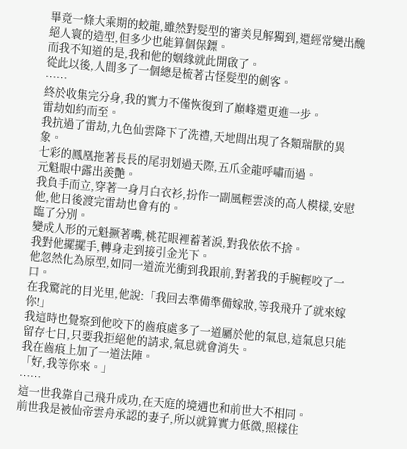畢竟一條大乘期的蛟龍,雖然對髮型的審美見解獨到,還經常變出醜絕人寰的造型,但多少也能算個保鏢。
而我不知道的是,我和他的姻緣就此開啟了。
從此以後,人間多了一個總是梳著古怪髮型的劍客。
……
終於收集完分身,我的實力不僅恢復到了巔峰還更進一步。
雷劫如約而至。
我抗過了雷劫,九色仙雲降下了洗禮,天地間出現了各類瑞獸的異象。
七彩的鳳凰拖著長長的尾羽划過天際,五爪金龍呼嘯而過。
元魁眼中露出羨艷。
我負手而立,穿著一身月白衣衫,扮作一副風輕雲淡的高人模樣,安慰他,他日後渡完雷劫也會有的。
臨了分別。
變成人形的元魁撅著嘴,桃花眼裡蓄著淚,對我依依不捨。
我對他擺擺手,轉身走到接引金光下。
他忽然化為原型,如同一道流光衝到我跟前,對著我的手腕輕咬了一口。
在我驚詫的目光里,他說:「我回去準備準備嫁妝,等我飛升了就來嫁你!」
我這時也覺察到他咬下的齒痕處多了一道屬於他的氣息,這氣息只能留存七日,只要我拒絕他的請求,氣息就會消失。
我在齒痕上加了一道法陣。
「好,我等你來。」
……
這一世我靠自己飛升成功,在天庭的境遇也和前世大不相同。
前世我是被仙帝雲舟承認的妻子,所以就算實力低微,照樣住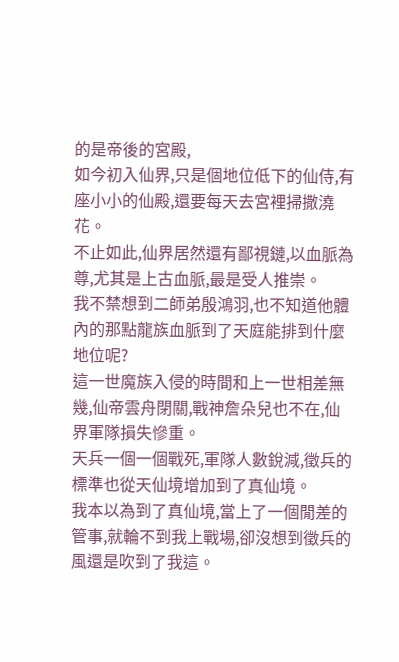的是帝後的宮殿,
如今初入仙界,只是個地位低下的仙侍,有座小小的仙殿,還要每天去宮裡掃撒澆花。
不止如此,仙界居然還有鄙視鏈,以血脈為尊,尤其是上古血脈,最是受人推崇。
我不禁想到二師弟殷鴻羽,也不知道他體內的那點龍族血脈到了天庭能排到什麼地位呢?
這一世魔族入侵的時間和上一世相差無幾,仙帝雲舟閉關,戰神詹朵兒也不在,仙界軍隊損失慘重。
天兵一個一個戰死,軍隊人數銳減,徵兵的標準也從天仙境增加到了真仙境。
我本以為到了真仙境,當上了一個閒差的管事,就輪不到我上戰場,卻沒想到徵兵的風還是吹到了我這。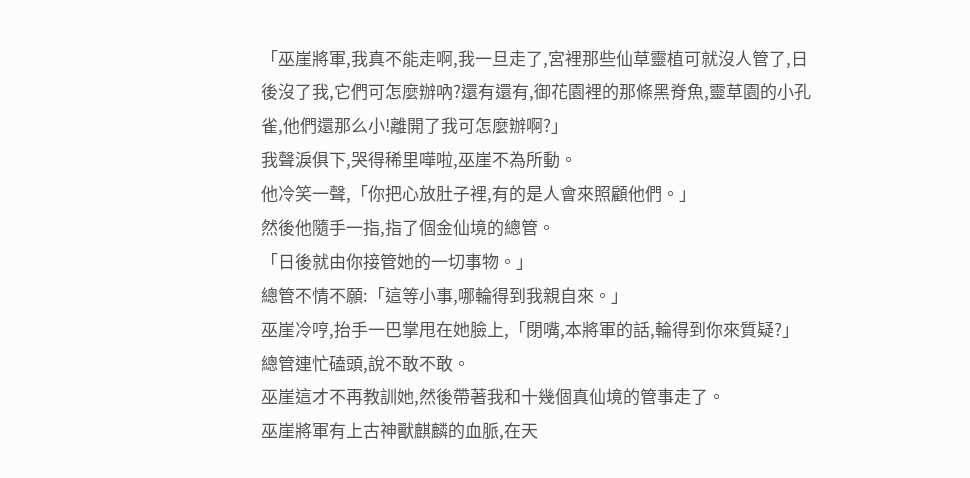「巫崖將軍,我真不能走啊,我一旦走了,宮裡那些仙草靈植可就沒人管了,日後沒了我,它們可怎麼辦吶?還有還有,御花園裡的那條黑脊魚,靈草園的小孔雀,他們還那么小!離開了我可怎麼辦啊?」
我聲淚俱下,哭得稀里嘩啦,巫崖不為所動。
他冷笑一聲,「你把心放肚子裡,有的是人會來照顧他們。」
然後他隨手一指,指了個金仙境的總管。
「日後就由你接管她的一切事物。」
總管不情不願:「這等小事,哪輪得到我親自來。」
巫崖冷哼,抬手一巴掌甩在她臉上,「閉嘴,本將軍的話,輪得到你來質疑?」
總管連忙磕頭,說不敢不敢。
巫崖這才不再教訓她,然後帶著我和十幾個真仙境的管事走了。
巫崖將軍有上古神獸麒麟的血脈,在天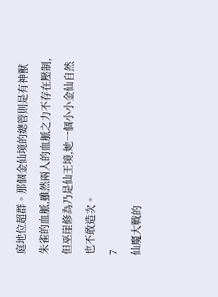庭地位超群。那個金仙境的總管則是有神獸朱雀的血脈,雖然兩人的血脈之力不存在壓制,但巫崖修為乃是仙王境,她一個小小金仙自然也不敢造次。
7
仙魔大戰的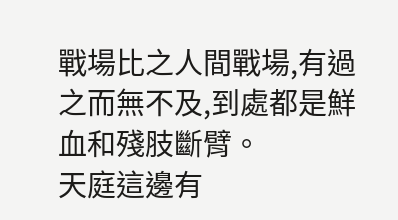戰場比之人間戰場,有過之而無不及,到處都是鮮血和殘肢斷臂。
天庭這邊有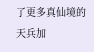了更多真仙境的天兵加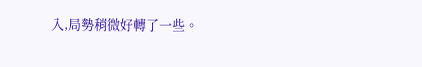入,局勢稍微好轉了一些。